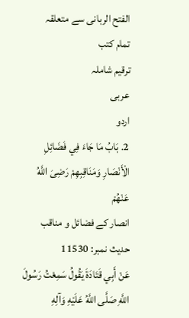الفتح الربانی سے متعلقہ
تمام کتب
ترقیم شاملہ
عربی
اردو
2. بَابُ مَا جَاءَ فِي فَضَائِلِ الْأَنْصَارِ وَمَنَاقِبِهِمْ رَضِىَ اللَّهُ عَنْهُمْ
انصار کے فضائل و مناقب
حدیث نمبر: 11530
عَنْ أَبِي قَتَادَةَ يَقُولُ سَمِعْتُ رَسُولَ اللَّهِ صَلَّى اللَّهُ عَلَيْهِ وَآلِهِ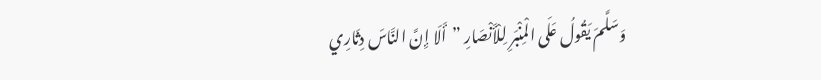وَسَلَّمَ يَقُولُ عَلَى الْمِنْبَرِ لِلْأَنْصَارِ ”أَلَا إِنَّ النَّاسَ دِثَارِي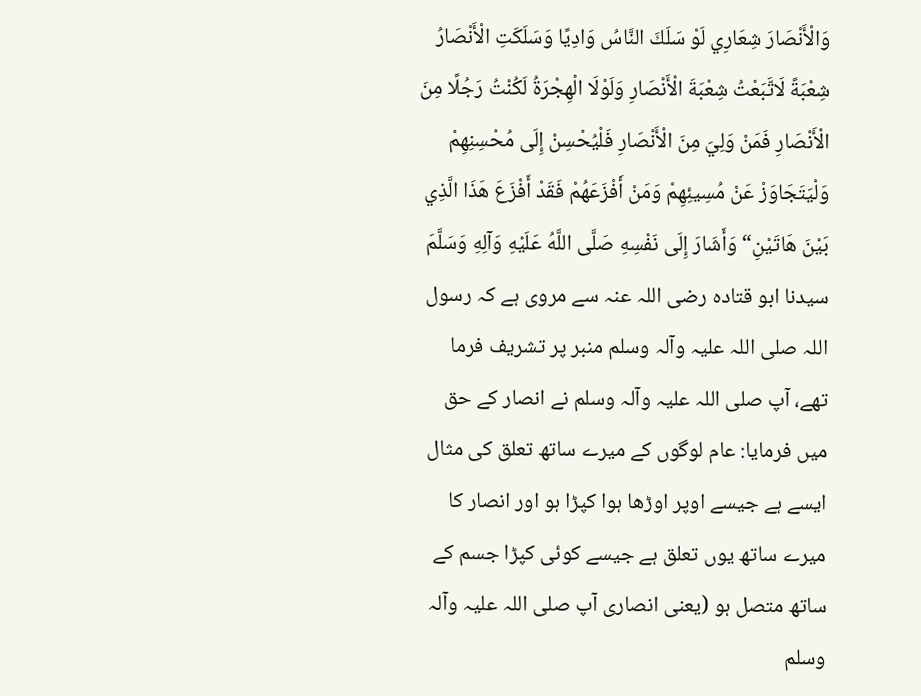وَالْأَنْصَارَ شِعَارِي لَوْ سَلَكَ النَّاسُ وَادِيًا وَسَلَكَتِ الْأَنْصَارُ شِعْبَةً لَاتَّبَعْتُ شِعْبَةَ الْأَنْصَارِ وَلَوْلَا الْهِجْرَةُ لَكُنْتُ رَجُلًا مِنَ الْأَنْصَارِ فَمَنْ وَلِيَ مِنَ الْأَنْصَارِ فَلْيُحْسِنْ إِلَى مُحْسِنِهِمْ وَلْيَتَجَاوَزْ عَنْ مُسِيئِهِمْ وَمَنْ أَفْزَعَهُمْ فَقَدْ أَفْزَعَ هَذَا الَّذِي بَيْنَ هَاتَيْنِ“ وَأَشَارَ إِلَى نَفْسِهِ صَلَّى اللَّهُ عَلَيْهِ وَآلِهِ وَسَلَّمَ
سیدنا ابو قتادہ رضی اللہ عنہ سے مروی ہے کہ رسول اللہ صلی اللہ علیہ وآلہ وسلم منبر پر تشریف فرما تھے، آپ صلی اللہ علیہ وآلہ وسلم نے انصار کے حق میں فرمایا: عام لوگوں کے میرے ساتھ تعلق کی مثال ایسے ہے جیسے اوپر اوڑھا ہوا کپڑا ہو اور انصار کا میرے ساتھ یوں تعلق ہے جیسے کوئی کپڑا جسم کے ساتھ متصل ہو (یعنی انصاری آپ صلی اللہ علیہ وآلہ وسلم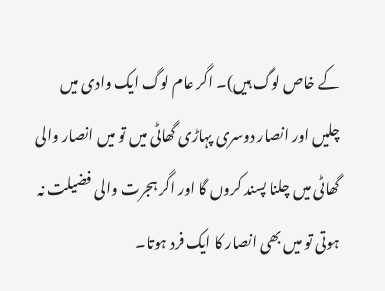کے خاص لوگ ہیں)۔ اگر عام لوگ ایک وادی میں چلیں اور انصار دوسری پہاڑی گھاٹی میں تو میں انصار والی گھاٹی میں چلنا پسند کروں گا اور اگر ہجرت والی فضیلت نہ ہوتی تو میں بھی انصار کا ایک فرد ہوتا۔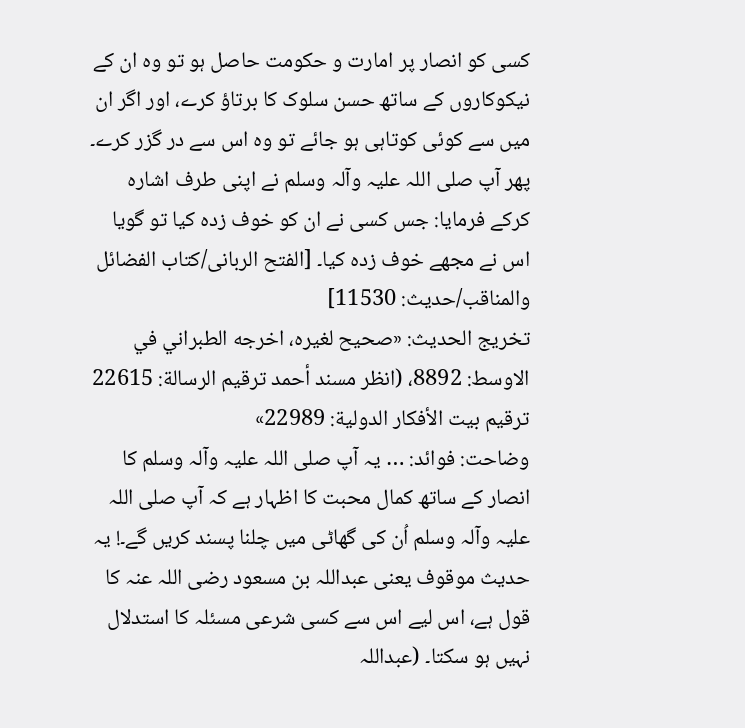کسی کو انصار پر امارت و حکومت حاصل ہو تو وہ ان کے نیکوکاروں کے ساتھ حسن سلوک کا برتاؤ کرے، اور اگر ان میں سے کوئی کوتاہی ہو جائے تو وہ اس سے در گزر کرے۔ پھر آپ صلی اللہ علیہ وآلہ وسلم نے اپنی طرف اشارہ کرکے فرمایا: جس کسی نے ان کو خوف زدہ کیا تو گویا اس نے مجھے خوف زدہ کیا۔ [الفتح الربانی/كتاب الفضائل والمناقب/حدیث: 11530]
تخریج الحدیث: «صحيح لغيره، اخرجه الطبراني في الاوسط: 8892، (انظر مسند أحمد ترقيم الرسالة: 22615 ترقیم بيت الأفكار الدولية: 22989»
وضاحت: فوائد: … یہ آپ صلی اللہ علیہ وآلہ وسلم کا انصار کے ساتھ کمال محبت کا اظہار ہے کہ آپ صلی اللہ علیہ وآلہ وسلم اُن کی گھاٹی میں چلنا پسند کریں گے۔! یہ حدیث موقوف یعنی عبداللہ بن مسعود رضی اللہ عنہ کا قول ہے، اس لیے اس سے کسی شرعی مسئلہ کا استدلال نہیں ہو سکتا۔ (عبداللہ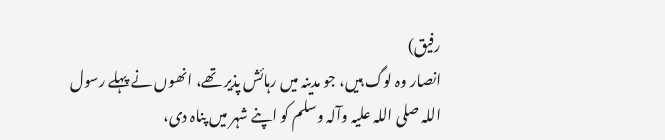رفیق)
انصار وہ لوگ ہیں، جو مدینہ میں رہائش پذیر تھے، انھوں نے پہلے رسول اللہ صلی اللہ علیہ وآلہ وسلم کو اپنے شہر میں پناہ دی،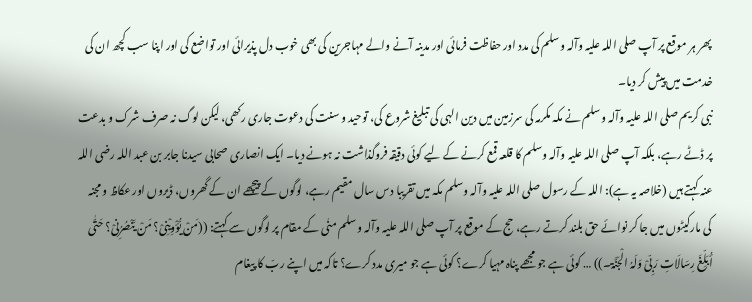پھر ہر موقع پر آپ صلی اللہ علیہ وآلہ وسلم کی مدد اور حفاظت فرمائی اور مدینہ آنے والے مہاجرین کی بھی خوب دل پذیرائی اور تواضع کی اور اپنا سب کچھ ان کی خدمت میں پیش کر دیا۔
نبی کریم صلی اللہ علیہ وآلہ وسلم نے مکہ مکرمہ کی سرزمین میں دین الہی کی تبلیغ شروع کی، توحید و سنت کی دعوت جاری رکھی، لیکن لوگ نہ صرف شرک و بدعت پر ڈٹے رہے، بلکہ آپ صلی اللہ علیہ وآلہ وسلم کا قلعہ قمع کرنے کے لیے کوئی دقیقہ فروگذاشت نہ ہونے دیا۔ ایک انصاری صحابی سیدنا جابر بن عبد اللہ رضی اللہ عنہ کہتے ہیں (خلاصہ یہ ہے): اللہ کے رسول صلی اللہ علیہ وآلہ وسلم مکہ میں تقریبا دس سال مقیم رہے، لوگوں کے پیچھے ان کے گھروں، ڈیروں اور عکاظ و مجنہ کی مارکیٹوں میں جا کر نوائے حق بلند کرتے رہے، حج کے موقع پر آپ صلی اللہ علیہ وآلہ وسلم منٰی کے مقام پر لوگوں سے کہتے: ((مَنْ یُّؤْوِیْنِیْ؟ مَنْ یَّنْصُرُنِیْ؟ حَتّٰی أُبَلِّغَ رِسَالَاتِ رَبِّیْ وَلَہُ الْجَنَّۃ۔)) … کوئی ہے جو مجھے پناہ مہیا کرے؟ کوئی ہے جو میری مدد کرے؟ تاکہ میں اپنے ربّ کا پیغام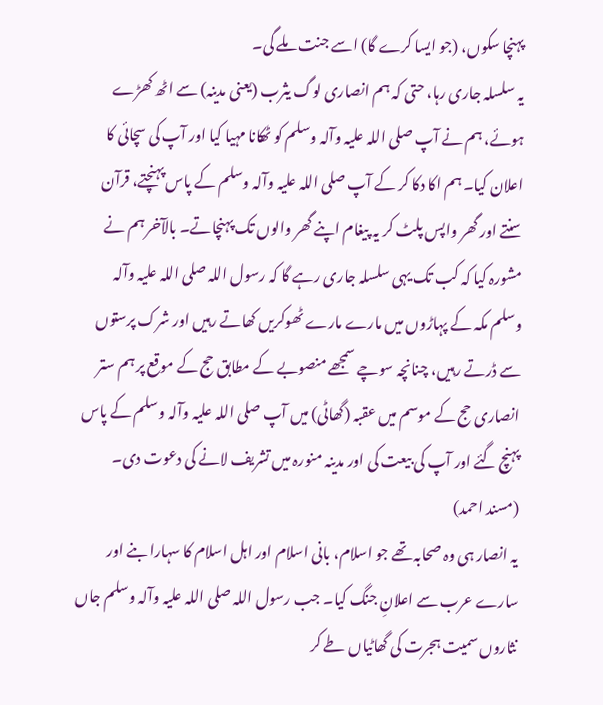پہنچا سکوں، (جو ایسا کرے گا) اسے جنت ملے گی۔
یہ سلسلہ جاری رہا، حتی کہ ہم انصاری لوگ یثرب (یعنی مدینہ) سے اٹھ کھڑے ہوئے، ہم نے آپ صلی اللہ علیہ وآلہ وسلم کو ٹھکانا مہیا کیا اور آپ کی سچائی کا اعلان کیا۔ ہم اکا دکا کر کے آپ صلی اللہ علیہ وآلہ وسلم کے پاس پہنچتے، قرآن سنتے اور گھر واپس پلٹ کر یہ پیغام اپنے گھر والوں تک پہنچاتے۔ بالآخر ہم نے مشورہ کیا کہ کب تک یہی سلسلہ جاری رہے گا کہ رسول اللہ صلی اللہ علیہ وآلہ وسلم مکہ کے پہاڑوں میں مارے مارے ٹھوکریں کھاتے رہیں اور شرک پرستوں سے ڈرتے رہیں، چنانچہ سوچے سمجھے منصوبے کے مطابق حج کے موقع پر ہم ستر انصاری حج کے موسم میں عقبہ (گھاٹی) میں آپ صلی اللہ علیہ وآلہ وسلم کے پاس پہنچ گئے اور آپ کی بیعت کی اور مدینہ منورہ میں تشریف لانے کی دعوت دی۔ (مسند احمد)
یہ انصار ہی وہ صحابہ تھے جو اسلام، بانی اسلام اور اہل اسلام کا سہارا بنے اور سارے عرب سے اعلانِ جنگ کیا۔ جب رسول اللہ صلی اللہ علیہ وآلہ وسلم جاں نثاروں سمیت ہجرت کی گھاٹیاں طے کر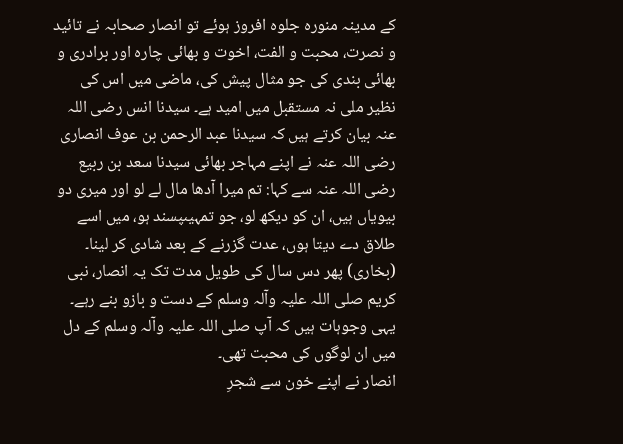کے مدینہ منورہ جلوہ افروز ہوئے تو انصار صحابہ نے تائید و نصرت، محبت و الفت، اخوت و بھائی چارہ اور برادری و بھائی بندی کی جو مثال پیش کی، ماضی میں اس کی نظیر ملی نہ مستقبل میں امید ہے۔ سیدنا انس رضی اللہ عنہ بیان کرتے ہیں کہ سیدنا عبد الرحمن بن عوف انصاری رضی اللہ عنہ نے اپنے مہاجر بھائی سیدنا سعد بن ربیع رضی اللہ عنہ سے کہا: تم میرا آدھا مال لے لو اور میری دو بیویاں ہیں، ان کو دیکھ لو، جو تمہیںپسند ہو، میں اسے طلاق دے دیتا ہوں، عدت گزرنے کے بعد شادی کر لینا۔ (بخاری) پھر دس سال کی طویل مدت تک یہ انصار، نبی کریم صلی اللہ علیہ وآلہ وسلم کے دست و بازو بنے رہے۔ یہی وجوہات ہیں کہ آپ صلی اللہ علیہ وآلہ وسلم کے دل میں ان لوگوں کی محبت تھی۔
انصار نے اپنے خون سے شجرِ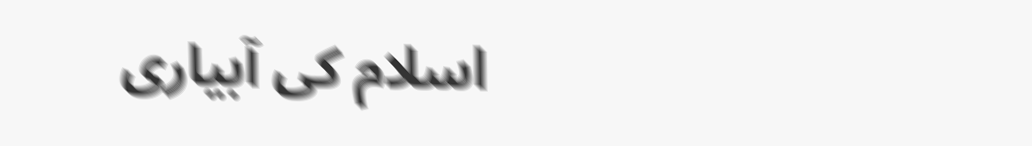اسلام کی آبیاری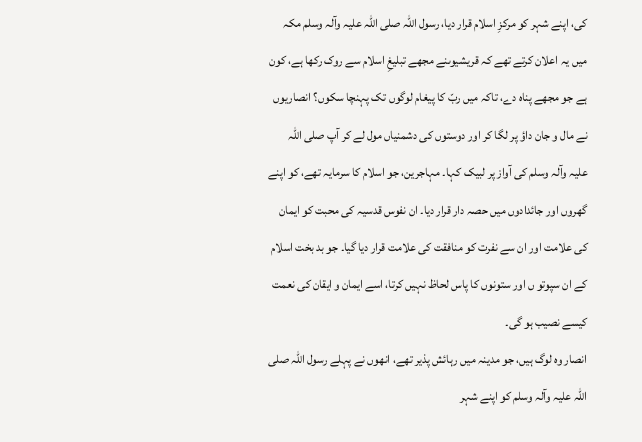کی، اپنے شہر کو مرکزِ اسلام قرار دیا، رسول اللہ صلی اللہ علیہ وآلہ وسلم مکہ میں یہ اعلان کرتے تھے کہ قریشیوںنے مجھے تبلیغِ اسلام سے روک رکھا ہے، کون ہے جو مجھے پناہ دے، تاکہ میں ربّ کا پیغام لوگوں تک پہنچا سکوں؟ انصاریوں نے مال و جان داؤ پر لگا کر اور دوستوں کی دشمنیاں مول لے کر آپ صلی اللہ علیہ وآلہ وسلم کی آواز پر لبیک کہا۔ مہاجرین، جو اسلام کا سرمایہ تھے، کو اپنے گھروں اور جائدادوں میں حصہ دار قرار دیا۔ ان نفوس قدسیہ کی محبت کو ایمان کی علامت اور ان سے نفرت کو منافقت کی علامت قرار دیا گیا۔ جو بد بخت اسلام کے ان سپوتو ں اور ستونوں کا پاس لحاظ نہیں کرتا، اسے ایمان و ایقان کی نعمت کیسے نصیب ہو گی۔
انصار وہ لوگ ہیں، جو مدینہ میں رہائش پذیر تھے، انھوں نے پہلے رسول اللہ صلی اللہ علیہ وآلہ وسلم کو اپنے شہر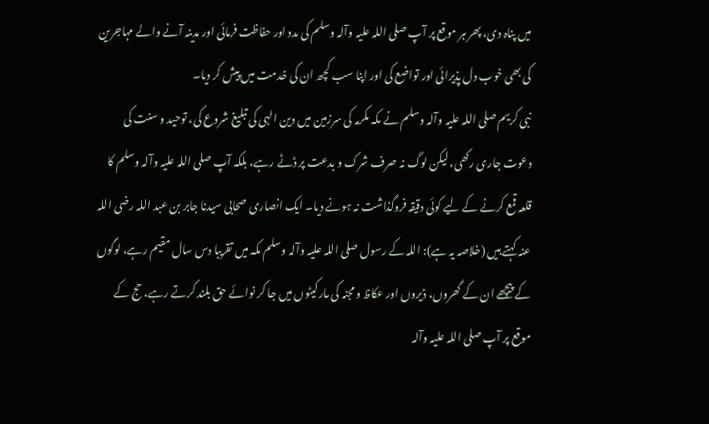میں پناہ دی، پھر ہر موقع پر آپ صلی اللہ علیہ وآلہ وسلم کی مدد اور حفاظت فرمائی اور مدینہ آنے والے مہاجرین کی بھی خوب دل پذیرائی اور تواضع کی اور اپنا سب کچھ ان کی خدمت میں پیش کر دیا۔
نبی کریم صلی اللہ علیہ وآلہ وسلم نے مکہ مکرمہ کی سرزمین میں دین الہی کی تبلیغ شروع کی، توحید و سنت کی دعوت جاری رکھی، لیکن لوگ نہ صرف شرک و بدعت پر ڈٹے رہے، بلکہ آپ صلی اللہ علیہ وآلہ وسلم کا قلعہ قمع کرنے کے لیے کوئی دقیقہ فروگذاشت نہ ہونے دیا۔ ایک انصاری صحابی سیدنا جابر بن عبد اللہ رضی اللہ عنہ کہتے ہیں (خلاصہ یہ ہے): اللہ کے رسول صلی اللہ علیہ وآلہ وسلم مکہ میں تقریبا دس سال مقیم رہے، لوگوں کے پیچھے ان کے گھروں، ڈیروں اور عکاظ و مجنہ کی مارکیٹوں میں جا کر نوائے حق بلند کرتے رہے، حج کے موقع پر آپ صلی اللہ علیہ وآلہ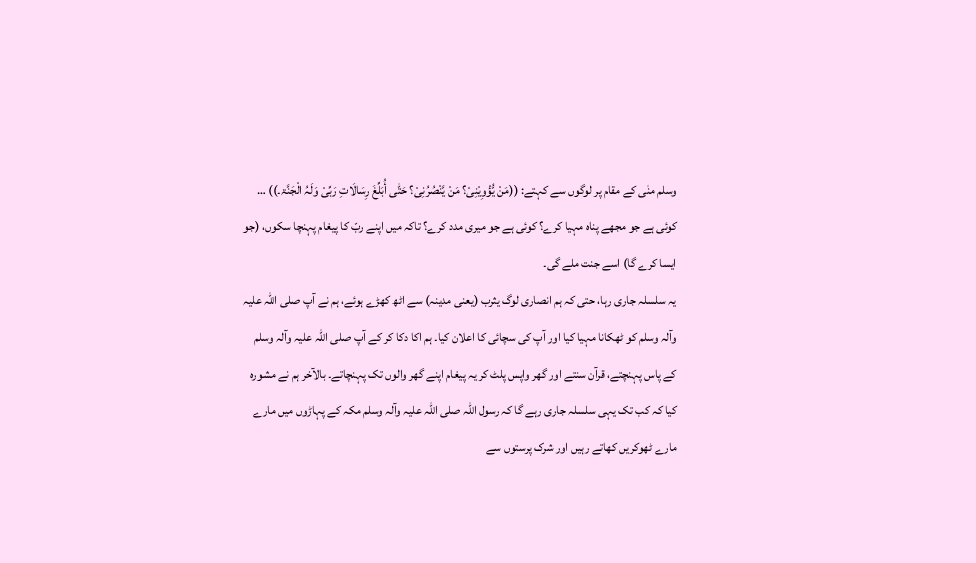وسلم منٰی کے مقام پر لوگوں سے کہتے: ((مَنْ یُّؤْوِیْنِیْ؟ مَنْ یَّنْصُرُنِیْ؟ حَتّٰی أُبَلِّغَ رِسَالَاتِ رَبِّیْ وَلَہُ الْجَنَّۃ۔)) … کوئی ہے جو مجھے پناہ مہیا کرے؟ کوئی ہے جو میری مدد کرے؟ تاکہ میں اپنے ربّ کا پیغام پہنچا سکوں، (جو ایسا کرے گا) اسے جنت ملے گی۔
یہ سلسلہ جاری رہا، حتی کہ ہم انصاری لوگ یثرب (یعنی مدینہ) سے اٹھ کھڑے ہوئے، ہم نے آپ صلی اللہ علیہ وآلہ وسلم کو ٹھکانا مہیا کیا اور آپ کی سچائی کا اعلان کیا۔ ہم اکا دکا کر کے آپ صلی اللہ علیہ وآلہ وسلم کے پاس پہنچتے، قرآن سنتے اور گھر واپس پلٹ کر یہ پیغام اپنے گھر والوں تک پہنچاتے۔ بالآخر ہم نے مشورہ کیا کہ کب تک یہی سلسلہ جاری رہے گا کہ رسول اللہ صلی اللہ علیہ وآلہ وسلم مکہ کے پہاڑوں میں مارے مارے ٹھوکریں کھاتے رہیں اور شرک پرستوں سے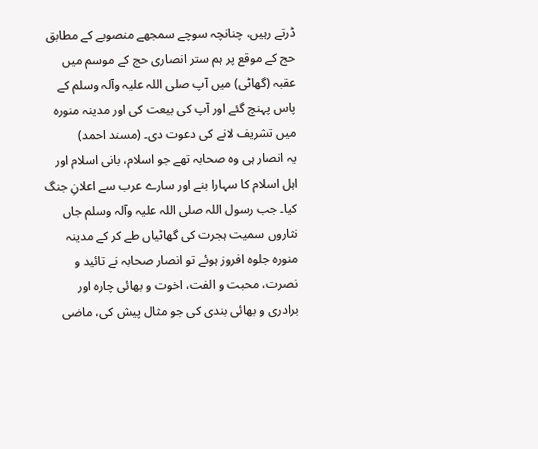ڈرتے رہیں، چنانچہ سوچے سمجھے منصوبے کے مطابق حج کے موقع پر ہم ستر انصاری حج کے موسم میں عقبہ (گھاٹی) میں آپ صلی اللہ علیہ وآلہ وسلم کے پاس پہنچ گئے اور آپ کی بیعت کی اور مدینہ منورہ میں تشریف لانے کی دعوت دی۔ (مسند احمد)
یہ انصار ہی وہ صحابہ تھے جو اسلام، بانی اسلام اور اہل اسلام کا سہارا بنے اور سارے عرب سے اعلانِ جنگ کیا۔ جب رسول اللہ صلی اللہ علیہ وآلہ وسلم جاں نثاروں سمیت ہجرت کی گھاٹیاں طے کر کے مدینہ منورہ جلوہ افروز ہوئے تو انصار صحابہ نے تائید و نصرت، محبت و الفت، اخوت و بھائی چارہ اور برادری و بھائی بندی کی جو مثال پیش کی، ماضی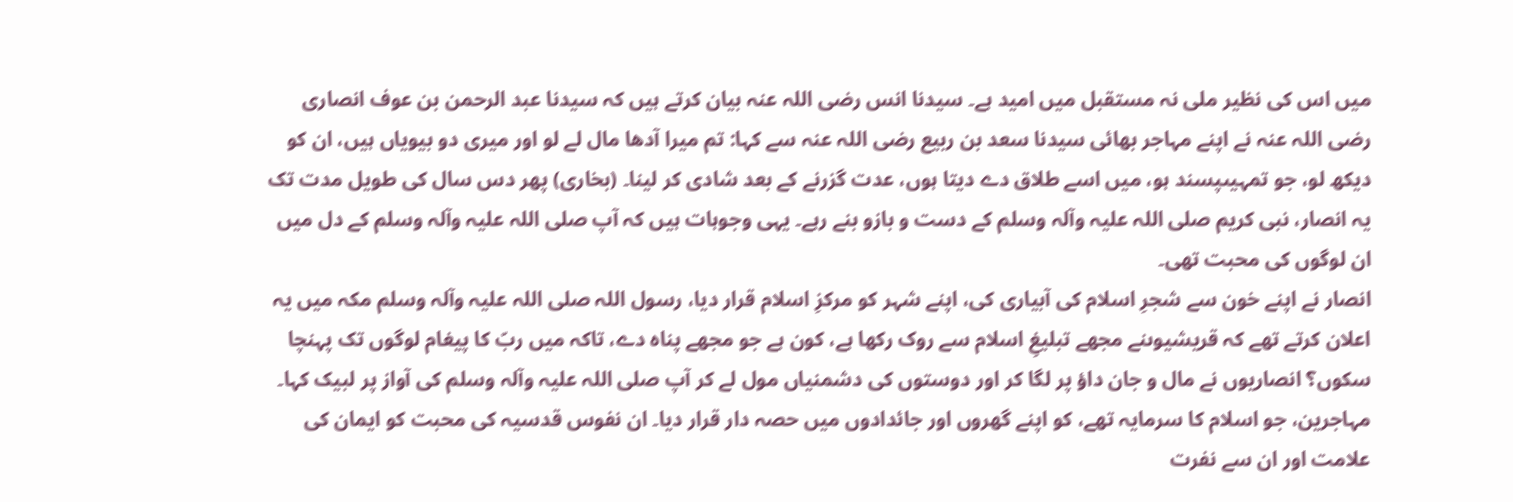میں اس کی نظیر ملی نہ مستقبل میں امید ہے۔ سیدنا انس رضی اللہ عنہ بیان کرتے ہیں کہ سیدنا عبد الرحمن بن عوف انصاری رضی اللہ عنہ نے اپنے مہاجر بھائی سیدنا سعد بن ربیع رضی اللہ عنہ سے کہا: تم میرا آدھا مال لے لو اور میری دو بیویاں ہیں، ان کو دیکھ لو، جو تمہیںپسند ہو، میں اسے طلاق دے دیتا ہوں، عدت گزرنے کے بعد شادی کر لینا۔ (بخاری) پھر دس سال کی طویل مدت تک یہ انصار، نبی کریم صلی اللہ علیہ وآلہ وسلم کے دست و بازو بنے رہے۔ یہی وجوہات ہیں کہ آپ صلی اللہ علیہ وآلہ وسلم کے دل میں ان لوگوں کی محبت تھی۔
انصار نے اپنے خون سے شجرِ اسلام کی آبیاری کی، اپنے شہر کو مرکزِ اسلام قرار دیا، رسول اللہ صلی اللہ علیہ وآلہ وسلم مکہ میں یہ اعلان کرتے تھے کہ قریشیوںنے مجھے تبلیغِ اسلام سے روک رکھا ہے، کون ہے جو مجھے پناہ دے، تاکہ میں ربّ کا پیغام لوگوں تک پہنچا سکوں؟ انصاریوں نے مال و جان داؤ پر لگا کر اور دوستوں کی دشمنیاں مول لے کر آپ صلی اللہ علیہ وآلہ وسلم کی آواز پر لبیک کہا۔ مہاجرین، جو اسلام کا سرمایہ تھے، کو اپنے گھروں اور جائدادوں میں حصہ دار قرار دیا۔ ان نفوس قدسیہ کی محبت کو ایمان کی علامت اور ان سے نفرت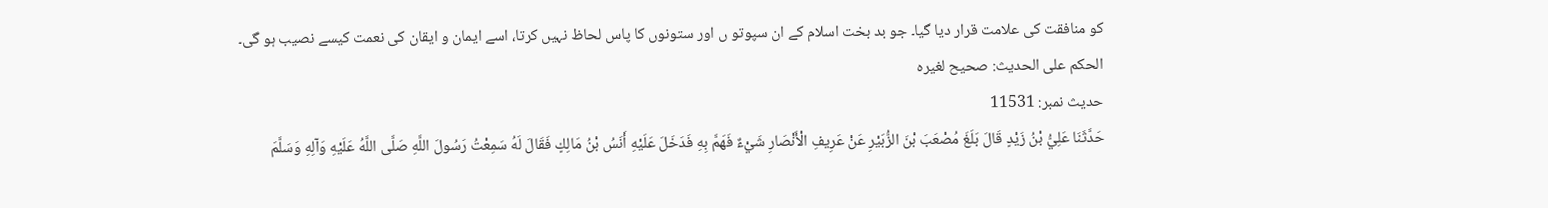کو منافقت کی علامت قرار دیا گیا۔ جو بد بخت اسلام کے ان سپوتو ں اور ستونوں کا پاس لحاظ نہیں کرتا، اسے ایمان و ایقان کی نعمت کیسے نصیب ہو گی۔
الحكم على الحديث: صحيح لغيره
حدیث نمبر: 11531
حَدَّثَنَا عَلِيُّ بْنُ زَيْدٍ قَالَ بَلَغَ مُصْعَبَ بْنَ الزُّبَيْرِ عَنْ عَرِيفِ الْأَنْصَارِ شَيْءٌ فَهَمَّ بِهِ فَدَخَلَ عَلَيْهِ أَنَسُ بْنُ مَالِكٍ فَقَالَ لَهُ سَمِعْتُ رَسُولَ اللَّهِ صَلَّى اللَّهُ عَلَيْهِ وَآلِهِ وَسَلَّمَ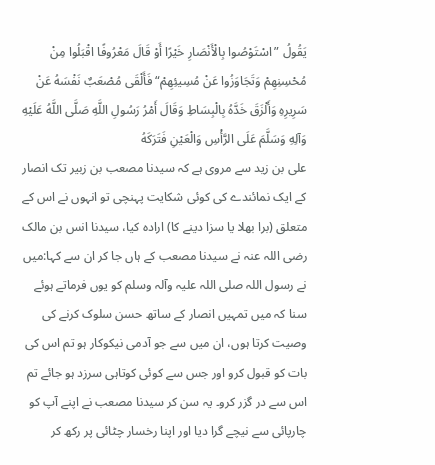يَقُولُ ”اسْتَوْصُوا بِالْأَنْصَارِ خَيْرًا أَوْ قَالَ مَعْرُوفًا اقْبَلُوا مِنْ مُحْسِنِهِمْ وَتَجَاوَزُوا عَنْ مُسِيئِهِمْ“ فَأَلْقَى مُصْعَبٌ نَفْسَهُ عَنْ سَرِيرِهِ وَأَلْزَقَ خَدَّهُ بِالْبِسَاطِ وَقَالَ أَمْرُ رَسُولِ اللَّهِ صَلَّى اللَّهُ عَلَيْهِ وَآلِهِ وَسَلَّمَ عَلَى الرَّأْسِ وَالْعَيْنِ فَتَرَكَهُ
علی بن زید سے مروی ہے کہ سیدنا مصعب بن زبیر تک انصار کے ایک نمائندے کی کوئی شکایت پہنچی تو انہوں نے اس کے متعلق (برا بھلا یا سزا دینے کا) ارادہ کیا، سیدنا انس بن مالک رضی اللہ عنہ نے سیدنا مصعب کے ہاں جا کر ان سے کہا:میں نے رسول اللہ صلی اللہ علیہ وآلہ وسلم کو یوں فرماتے ہوئے سنا کہ میں تمہیں انصار کے ساتھ حسن سلوک کرنے کی وصیت کرتا ہوں، ان میں سے جو آدمی نیکوکار ہو تم اس کی بات کو قبول کرو اور جس سے کوئی کوتاہی سرزد ہو جائے تم اس سے در گزر کرو۔ یہ سن کر سیدنا مصعب نے اپنے آپ کو چارپائی سے نیچے گرا دیا اور اپنا رخسار چٹائی پر رکھ کر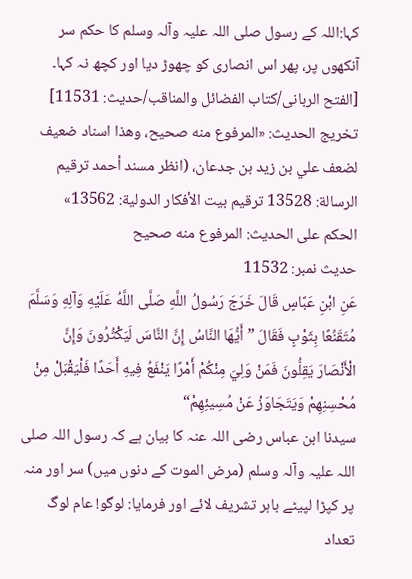کہا:اللہ کے رسول صلی اللہ علیہ وآلہ وسلم کا حکم سر آنکھوں پر، پھر اس انصاری کو چھوڑ دیا اور کچھ نہ کہا۔ [الفتح الربانی/كتاب الفضائل والمناقب/حدیث: 11531]
تخریج الحدیث: «المرفوع منه صحيح، وھذا اسناد ضعيف لضعف علي بن زيد بن جدعان، (انظر مسند أحمد ترقيم الرسالة: 13528 ترقیم بيت الأفكار الدولية: 13562»
الحكم على الحديث: المرفوع منه صحيح
حدیث نمبر: 11532
عَنِ ابْنِ عَبَّاسٍ قَالَ خَرَجَ رَسُولُ اللَّهِ صَلَّى اللَّهُ عَلَيْهِ وَآلِهِ وَسَلَّمَ مُتَقَنِّعًا بِثَوْبٍ فَقَالَ ”أَيُّهَا النَّاسُ إِنَّ النَّاسَ لَيَكْثُرُونَ وَإِنَّ الْأَنْصَارَ يَقِلُّونَ فَمَنْ وَلِيَ مِنْكُمْ أَمْرًا يَنْفَعُ فِيهِ أَحَدًا فَلْيَقْبَلْ مِنْ مُحْسِنِهِمْ وَيَتَجَاوَزْ عَنْ مُسِيئِهِمْ“
سیدنا ابن عباس رضی اللہ عنہ کا بیان ہے کہ رسول اللہ صلی اللہ علیہ وآلہ وسلم (مرض الموت کے دنوں میں) سر اور منہ پر کپڑا لپیٹے باہر تشریف لائے اور فرمایا: لوگو! عام لوگ تعداد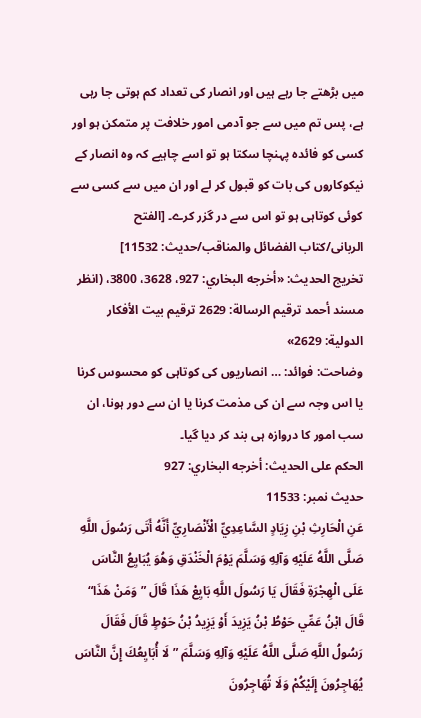میں بڑھتے جا رہے ہیں اور انصار کی تعداد کم ہوتی جا رہی ہے، پس تم میں سے جو آدمی امور خلافت پر متمکن ہو اور کسی کو فائدہ پہنچا سکتا ہو تو اسے چاہیے کہ وہ انصار کے نیکوکاروں کی بات کو قبول کر لے اور ان میں سے کسی سے کوئی کوتاہی ہو تو اس سے در گزر کرے۔ [الفتح الربانی/كتاب الفضائل والمناقب/حدیث: 11532]
تخریج الحدیث: «أخرجه البخاري: 927، 3628، 3800، (انظر مسند أحمد ترقيم الرسالة: 2629 ترقیم بيت الأفكار الدولية: 2629»
وضاحت: فوائد: … انصاریوں کی کوتاہی کو محسوس کرنا یا اس وجہ سے ان کی مذمت کرنا یا ان سے دور ہونا، ان سب امور کا دروازہ ہی بند کر دیا گیا۔
الحكم على الحديث: أخرجه البخاري: 927
حدیث نمبر: 11533
عَنِ الْحَارِثِ بْنِ زِيَادٍ السَّاعِدِيِّ الْأَنْصَارِيِّ أَنَّهُ أَتَى رَسُولَ اللَّهِ صَلَّى اللَّهُ عَلَيْهِ وَآلِهِ وَسَلَّمَ يَوْمَ الْخَنْدَقِ وَهُوَ يُبَايِعُ النَّاسَ عَلَى الْهِجْرَةِ فَقَالَ يَا رَسُولَ اللَّهِ بَايِعْ هَذَا قَالَ ”وَمَنْ هَذَا“ قَالَ ابْنُ عَمِّي حَوْطُ بْنُ يَزِيدَ أَوْ يَزِيدُ بْنُ حَوْطٍ قَالَ فَقَالَ رَسُولُ اللَّهِ صَلَّى اللَّهُ عَلَيْهِ وَآلِهِ وَسَلَّمَ ”لَا أُبَايِعُكَ إِنَّ النَّاسَ يُهَاجِرُونَ إِلَيْكُمْ وَلَا تُهَاجِرُونَ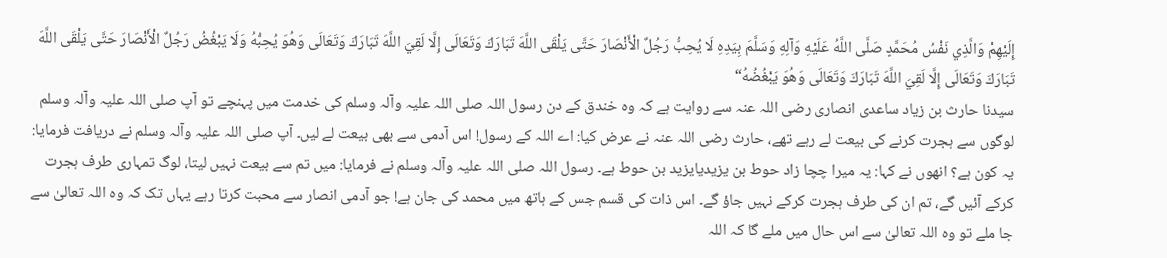إِلَيْهِمْ وَالَّذِي نَفْسُ مُحَمَّدٍ صَلَّى اللَّهُ عَلَيْهِ وَآلِهِ وَسَلَّمَ بِيَدِهِ لَا يُحِبُّ رَجُلٌ الْأَنْصَارَ حَتَّى يَلْقَى اللَّهَ تَبَارَكَ وَتَعَالَى إِلَّا لَقِيَ اللَّهَ تَبَارَكَ وَتَعَالَى وَهُوَ يُحِبُّهُ وَلَا يَبْغُضُ رَجُلٌ الْأَنْصَارَ حَتَّى يَلْقَى اللَّهَ تَبَارَكَ وَتَعَالَى إِلَّا لَقِيَ اللَّهَ تَبَارَكَ وَتَعَالَى وَهُوَ يَبْغُضُهُ“
سیدنا حارث بن زیاد ساعدی انصاری رضی اللہ عنہ سے روایت ہے کہ وہ خندق کے دن رسول اللہ صلی اللہ علیہ وآلہ وسلم کی خدمت میں پہنچے تو آپ صلی اللہ علیہ وآلہ وسلم لوگوں سے ہجرت کرنے کی بیعت لے رہے تھے، حارث رضی اللہ عنہ نے عرض کیا: اے اللہ کے رسول! اس آدمی سے بھی بیعت لے لیں۔ آپ صلی اللہ علیہ وآلہ وسلم نے دریافت فرمایا: یہ کون ہے؟ انھوں نے کہا: یہ میرا چچا زاد حوط بن یزیدیایزید بن حوط ہے۔ رسول اللہ صلی اللہ علیہ وآلہ وسلم نے فرمایا: میں تم سے بیعت نہیں لیتا، لوگ تمہاری طرف ہجرت کرکے آئیں گے، تم ان کی طرف ہجرت کرکے نہیں جاؤ گے۔ اس ذات کی قسم جس کے ہاتھ میں محمد کی جان ہے! جو آدمی انصار سے محبت کرتا رہے یہاں تک کہ وہ اللہ تعالیٰ سے جا ملے تو وہ اللہ تعالیٰ سے اس حال میں ملے گا کہ اللہ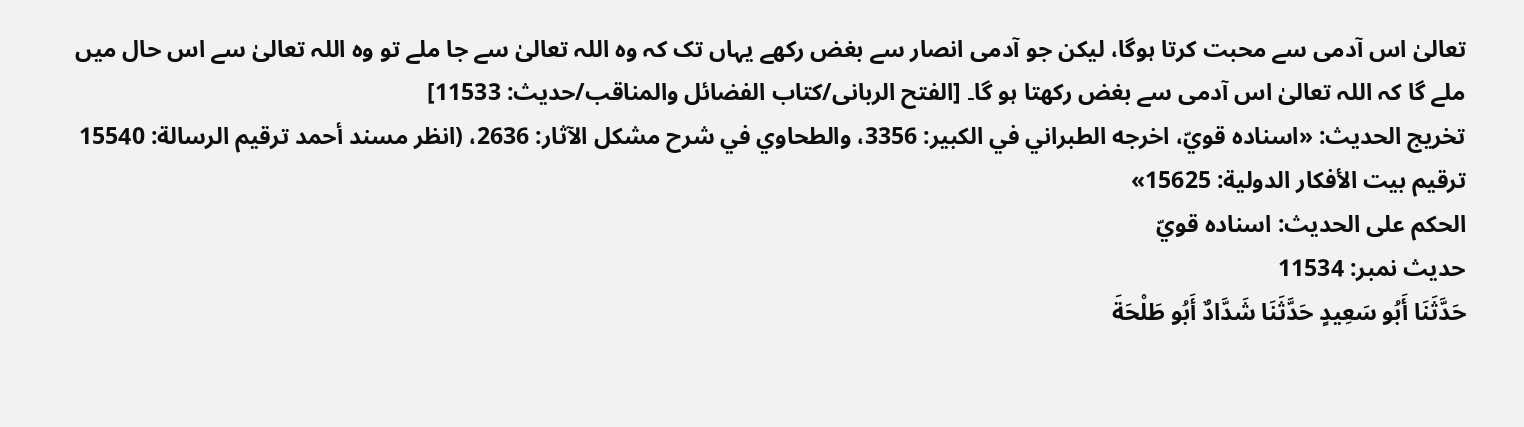تعالیٰ اس آدمی سے محبت کرتا ہوگا، لیکن جو آدمی انصار سے بغض رکھے یہاں تک کہ وہ اللہ تعالیٰ سے جا ملے تو وہ اللہ تعالیٰ سے اس حال میں ملے گا کہ اللہ تعالیٰ اس آدمی سے بغض رکھتا ہو گا۔ [الفتح الربانی/كتاب الفضائل والمناقب/حدیث: 11533]
تخریج الحدیث: «اسناده قويّ، اخرجه الطبراني في الكبير: 3356، والطحاوي في شرح مشكل الآثار: 2636، (انظر مسند أحمد ترقيم الرسالة: 15540 ترقیم بيت الأفكار الدولية: 15625»
الحكم على الحديث: اسناده قويّ
حدیث نمبر: 11534
حَدَّثَنَا أَبُو سَعِيدٍ حَدَّثَنَا شَدَّادٌ أَبُو طَلْحَةَ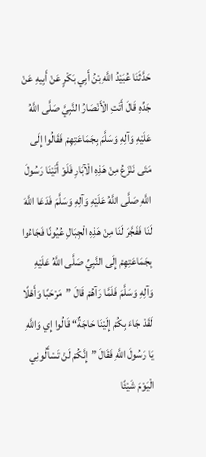حَدَّثَنَا عُبَيْدُ اللَّهِ بْنُ أَبِي بَكْرٍ عَنْ أَبِيهِ عَنْ جَدِّهِ قَالَ أَتَتِ الْأَنْصَارُ النَّبِيَّ صَلَّى اللَّهُ عَلَيْهِ وَآلِهِ وَسَلَّمَ بِجَمَاعَتِهِمْ فَقَالُوا إِلَى مَتَى نَنْزَعُ مِنْ هَذِهِ الْآبَارِ فَلَوْ أَتَيْنَا رَسُولَ اللَّهِ صَلَّى اللَّهُ عَلَيْهِ وَآلِهِ وَسَلَّمَ فَدَعَا اللَّهَ لَنَا فَفَجَّرَ لَنَا مِنْ هَذِهِ الْجِبَالِ عُيُونًا فَجَاءُوا بِجَمَاعَتِهِمْ إِلَى النَّبِيِّ صَلَّى اللَّهُ عَلَيْهِ وَآلِهِ وَسَلَّمَ فَلَمَّا رَآهُمْ قَالَ ”مَرْحَبًا وَأَهْلًا لَقَدْ جَاءَ بِكُمْ إِلَيْنَا حَاجَةٌ“ قَالُوا إِي وَاللَّهِ يَا رَسُولَ اللَّهِ فَقَالَ ”إِنَّكُمْ لَنْ تَسْأَلُونِي الْيَوْمَ شَيْئًا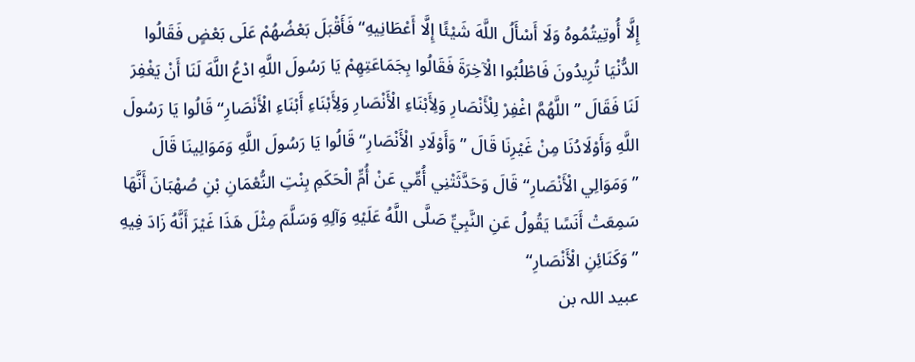إِلَّا أُوتِيتُمُوهُ وَلَا أَسْأَلُ اللَّهَ شَيْئًا إِلَّا أَعْطَانِيهِ“ فَأَقْبَلَ بَعْضُهُمْ عَلَى بَعْضٍ فَقَالُوا الدُّنْيَا تُرِيدُونَ فَاطْلُبُوا الْآخِرَةَ فَقَالُوا بِجَمَاعَتِهِمْ يَا رَسُولَ اللَّهِ ادْعُ اللَّهَ لَنَا أَنْ يَغْفِرَ لَنَا فَقَالَ ”اللَّهُمَّ اغْفِرْ لِلْأَنْصَارِ وَلِأَبْنَاءِ الْأَنْصَارِ وَلِأَبْنَاءِ أَبْنَاءِ الْأَنْصَارِ“ قَالُوا يَا رَسُولَ اللَّهِ وَأَوْلَادُنَا مِنْ غَيْرِنَا قَالَ ”وَأَوْلَادِ الْأَنْصَارِ“ قَالُوا يَا رَسُولَ اللَّهِ وَمَوَالِينَا قَالَ ”وَمَوَالِي الْأَنْصَارِ“ قَالَ وَحَدَّثَتْنِي أُمِّي عَنْ أُمِّ الْحَكَمِ بِنْتِ النُّعْمَانِ بْنِ صُهْبَانَ أَنَّهَا سَمِعَتْ أَنَسًا يَقُولُ عَنِ النَّبِيِّ صَلَّى اللَّهُ عَلَيْهِ وَآلِهِ وَسَلَّمَ مِثْلَ هَذَا غَيْرَ أَنَّهُ زَادَ فِيهِ ”وَكَنَائِنِ الْأَنْصَارِ“
عبید اللہ بن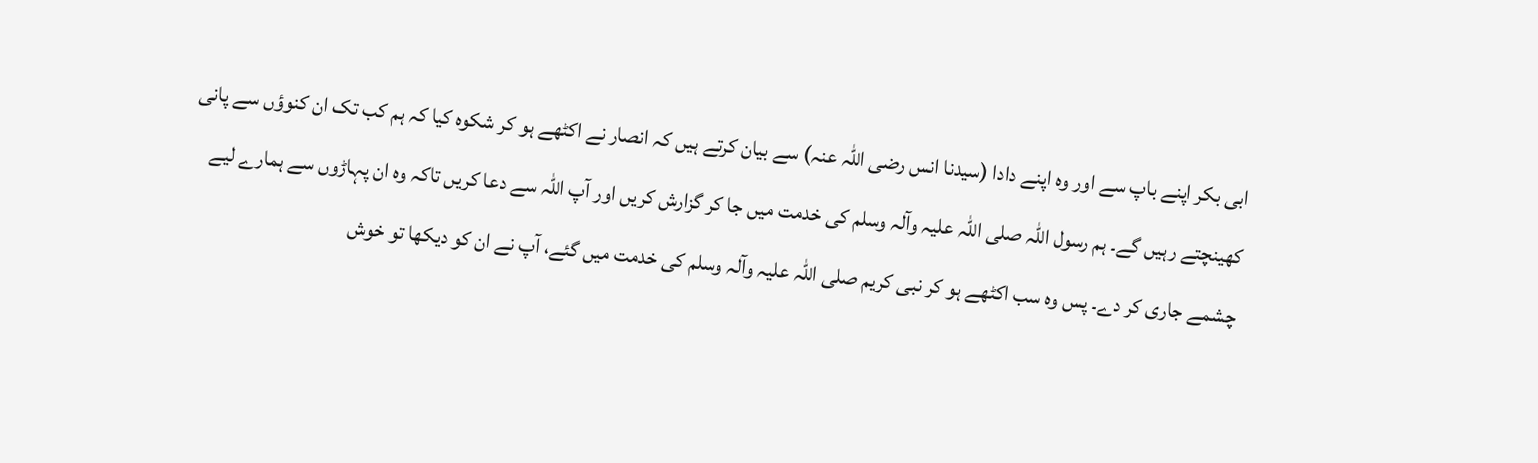ابی بکر اپنے باپ سے اور وہ اپنے دادا (سیدنا انس رضی اللہ عنہ) سے بیان کرتے ہیں کہ انصار نے اکٹھے ہو کر شکوہ کیا کہ ہم کب تک ان کنوؤں سے پانی کھینچتے رہیں گے۔ ہم رسول اللہ صلی اللہ علیہ وآلہ وسلم کی خدمت میں جا کر گزارش کریں اور آپ اللہ سے دعا کریں تاکہ وہ ان پہاڑوں سے ہمارے لیے چشمے جاری کر دے۔ پس وہ سب اکٹھے ہو کر نبی کریم صلی اللہ علیہ وآلہ وسلم کی خدمت میں گئے، آپ نے ان کو دیکھا تو خوش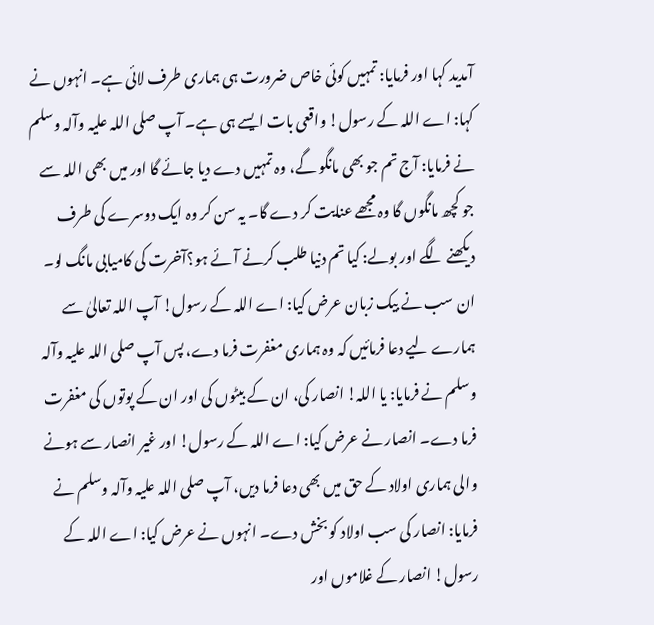آمدید کہا اور فرمایا: تمہیں کوئی خاص ضرورت ہی ہماری طرف لائی ہے۔ انہوں نے کہا: اے اللہ کے رسول! واقعی بات ایسے ہی ہے۔ آپ صلی اللہ علیہ وآلہ وسلم نے فرمایا: آج تم جو بھی مانگو گے، وہ تمہیں دے دیا جائے گا اور میں بھی اللہ سے جو کچھ مانگوں گا وہ مجھے عنایت کر دے گا۔ یہ سن کر وہ ایک دوسرے کی طرف دیکھنے لگے اور بولے: کیا تم دنیا طلب کرنے آئے ہو؟آخرت کی کامیابی مانگ لو۔ ان سب نے بیک زبان عرض کیا: اے اللہ کے رسول! آپ اللہ تعالیٰ سے ہمارے لیے دعا فرمائیں کہ وہ ہماری مغفرت فرما دے، پس آپ صلی اللہ علیہ وآلہ وسلم نے فرمایا: یا اللہ! انصار کی، ان کے بیٹوں کی اور ان کے پوتوں کی مغفرت فرما دے۔ انصار نے عرض کیا: اے اللہ کے رسول! اور غیر انصار سے ہونے والی ہماری اولاد کے حق میں بھی دعا فرما دیں، آپ صلی اللہ علیہ وآلہ وسلم نے فرمایا: انصار کی سب اولاد کو بخش دے۔ انہوں نے عرض کیا: اے اللہ کے رسول! انصار کے غلاموں اور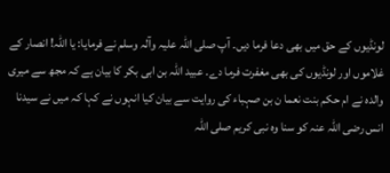لونڈیوں کے حق میں بھی دعا فرما دیں۔ آپ صلی اللہ علیہ وآلہ وسلم نے فرمایا: یا اللہ! انصار کے غلاموں اور لونڈیوں کی بھی مغفرت فرما دے۔ عبید اللہ بن ابی بکر کا بیان ہے کہ مجھ سے میری والدہ نے ام حکم بنت نعما ن بن صہباء کی روایت سے بیان کیا انہوں نے کہا کہ میں نے سیدنا انس رضی اللہ عنہ کو سنا وہ نبی کریم صلی اللہ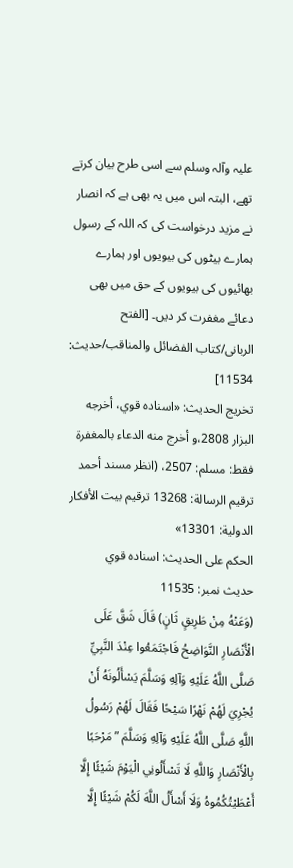علیہ وآلہ وسلم سے اسی طرح بیان کرتے تھے، البتہ اس میں یہ بھی ہے کہ انصار نے مزید درخواست کی کہ اللہ کے رسول ہمارے بیٹوں کی بیویوں اور ہمارے بھائیوں کی بیویوں کے حق میں بھی دعائے مغفرت کر دیں۔ [الفتح الربانی/كتاب الفضائل والمناقب/حدیث: 11534]
تخریج الحدیث: «اسناده قوي، أخرجه البزار 2808،و أخرج منه الدعاء بالمغفرة فقط: مسلم: 2507، (انظر مسند أحمد ترقيم الرسالة: 13268 ترقیم بيت الأفكار الدولية: 13301»
الحكم على الحديث: اسناده قوي
حدیث نمبر: 11535
(وَعَنْهُ مِنْ طَرِيقٍ ثَانٍ) قَالَ شَقَّ عَلَى الْأَنْصَارِ النَّوَاضِحُ فَاجْتَمَعُوا عِنْدَ النَّبِيِّ صَلَّى اللَّهُ عَلَيْهِ وَآلِهِ وَسَلَّمَ يَسْأَلُونَهُ أَنْ يُجْرِيَ لَهُمْ نَهْرًا سَيْحًا فَقَالَ لَهُمْ رَسُولُ اللَّهِ صَلَّى اللَّهُ عَلَيْهِ وَآلِهِ وَسَلَّمَ ”مَرْحَبًا بِالْأَنْصَارِ وَاللَّهِ لَا تَسْأَلُونِي الْيَوْمَ شَيْئًا إِلَّا أَعْطَيْتُكُمُوهُ وَلَا أَسْأَلُ اللَّهَ لَكُمْ شَيْئًا إِلَّا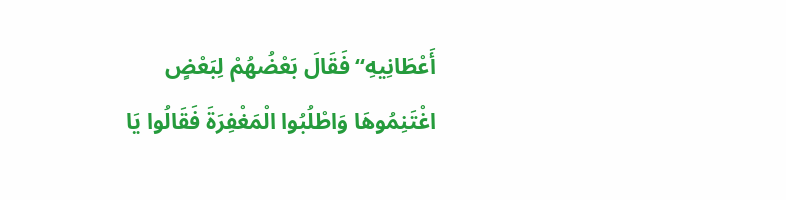أَعْطَانِيهِ“ فَقَالَ بَعْضُهُمْ لِبَعْضٍ اغْتَنِمُوهَا وَاطْلُبُوا الْمَغْفِرَةَ فَقَالُوا يَا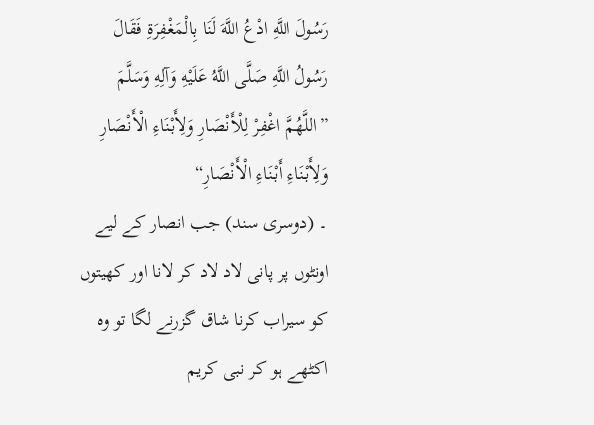رَسُولَ اللَّهِ ادْعُ اللَّهَ لَنَا بِالْمَغْفِرَةِ فَقَالَ رَسُولُ اللَّهِ صَلَّى اللَّهُ عَلَيْهِ وَآلِهِ وَسَلَّمَ ”اللَّهُمَّ اغْفِرْ لِلْأَنْصَارِ وَلِأَبْنَاءِ الْأَنْصَارِ وَلِأَبْنَاءِ أَبْنَاءِ الْأَنْصَارِ“
۔ (دوسری سند) جب انصار کے لیے اونٹوں پر پانی لاد لاد کر لانا اور کھیتوں کو سیراب کرنا شاق گزرنے لگا تو وہ اکٹھے ہو کر نبی کریم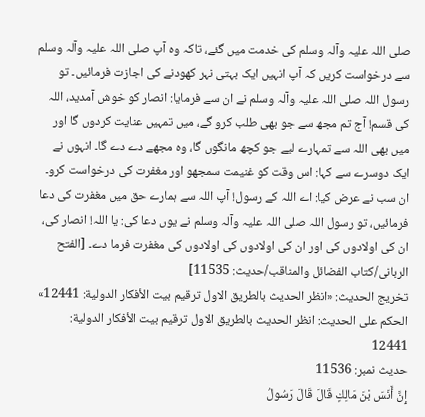صلی اللہ علیہ وآلہ وسلم کی خدمت میں گئے، تاکہ وہ آپ صلی اللہ علیہ وآلہ وسلم سے درخواست کریں کہ آپ انہیں ایک بہتی نہر کھودنے کی اجازت فرمائیں۔ تو رسول اللہ صلی اللہ علیہ وآلہ وسلم نے ان سے فرمایا: انصار کو خوش آمدید، اللہ کی قسم! آج تم مجھ سے جو بھی طلب کرو گے، میں تمہیں عنایت کردوں گا اور میں بھی اللہ سے تمہارے لیے جو کچھ مانگوں گا، وہ مجھے دے دے گا۔ انہوں نے ایک دوسرے سے کہا: اس وقت کو غنیمت سمجھو اور مغفرت کی درخواست کرو۔ ان سب نے عرض کیا: اے اللہ کے رسول! آپ اللہ سے ہمارے حق میں مغفرت کی دعا فرمائیں، تو رسول اللہ صلی اللہ علیہ وآلہ وسلم نے یوں دعا کی: یا اللہ! انصار کی، ان کی اولادوں کی اور ان کی اولادوں کی اولادوں کی مغفرت فرما دے۔ [الفتح الربانی/كتاب الفضائل والمناقب/حدیث: 11535]
تخریج الحدیث: «انظر الحديث بالطريق الاول ترقیم بيت الأفكار الدولية: 12441»
الحكم على الحديث: انظر الحديث بالطريق الاول ترقیم بيت الأفكار الدولية: 12441
حدیث نمبر: 11536
إِنَّ أَنَسَ بْنَ مَالِكٍ قَالَ قَالَ رَسُولُ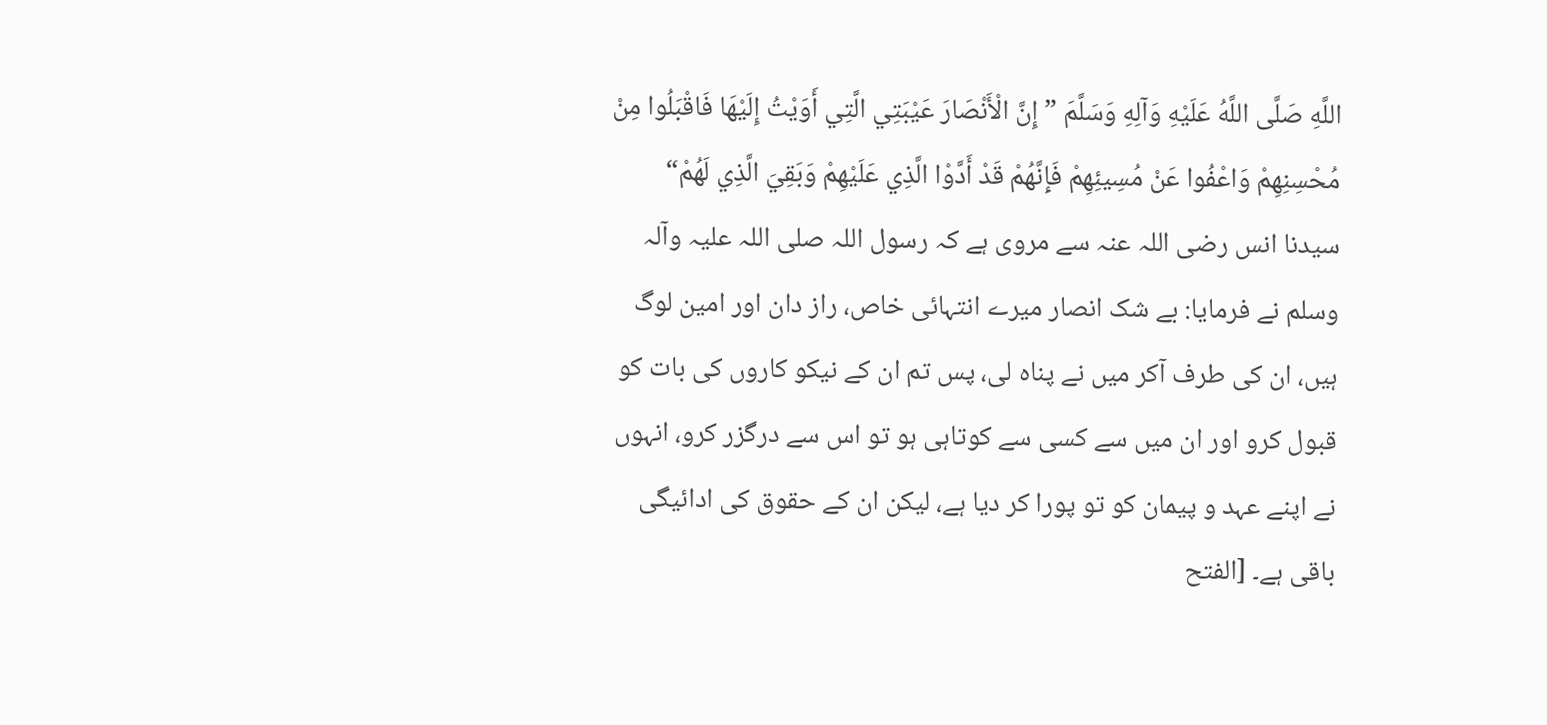اللَّهِ صَلَّى اللَّهُ عَلَيْهِ وَآلِهِ وَسَلَّمَ ”إِنَّ الْأَنْصَارَ عَيْبَتِي الَّتِي أَوَيْتُ إِلَيْهَا فَاقْبَلُوا مِنْ مُحْسِنِهِمْ وَاعْفُوا عَنْ مُسِيئِهِمْ فَإِنَّهُمْ قَدْ أَدَّوْا الَّذِي عَلَيْهِمْ وَبَقِيَ الَّذِي لَهُمْ“
سیدنا انس رضی اللہ عنہ سے مروی ہے کہ رسول اللہ صلی اللہ علیہ وآلہ وسلم نے فرمایا: بے شک انصار میرے انتہائی خاص، راز دان اور امین لوگ ہیں، ان کی طرف آکر میں نے پناہ لی، پس تم ان کے نیکو کاروں کی بات کو قبول کرو اور ان میں سے کسی سے کوتاہی ہو تو اس سے درگزر کرو، انہوں نے اپنے عہد و پیمان کو تو پورا کر دیا ہے، لیکن ان کے حقوق کی ادائیگی باقی ہے۔ [الفتح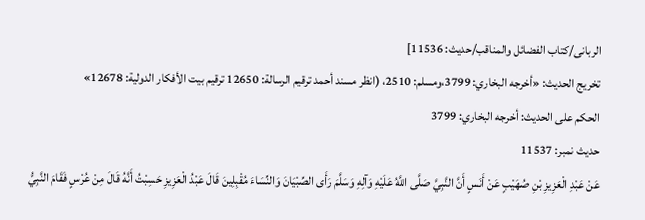الربانی/كتاب الفضائل والمناقب/حدیث: 11536]
تخریج الحدیث: «أخرجه البخاري: 3799،ومسلم: 2510، (انظر مسند أحمد ترقيم الرسالة: 12650 ترقیم بيت الأفكار الدولية: 12678»
الحكم على الحديث: أخرجه البخاري: 3799
حدیث نمبر: 11537
عَنْ عَبْدِ الْعَزِيزِ بْنِ صُهَيْبٍ عَنْ أَنَسٍ أَنَّ النَّبِيَّ صَلَّى اللَّهُ عَلَيْهِ وَآلِهِ وَسَلَّمَ رَأَى الصِّبْيَانَ وَالنِّسَاءَ مُقْبِلِينَ قَالَ عَبْدُ الْعَزِيزِ حَسِبْتُ أَنَّهُ قَالَ مِنْ عُرْسٍ فَقَامَ النَّبِيُّ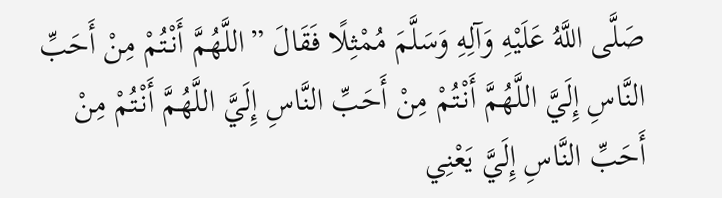صَلَّى اللَّهُ عَلَيْهِ وَآلِهِ وَسَلَّمَ مُمْثِلًا فَقَالَ ”اللَّهُمَّ أَنْتُمْ مِنْ أَحَبِّ النَّاسِ إِلَيَّ اللَّهُمَّ أَنْتُمْ مِنْ أَحَبِّ النَّاسِ إِلَيَّ اللَّهُمَّ أَنْتُمْ مِنْ أَحَبِّ النَّاسِ إِلَيَّ يَعْنِي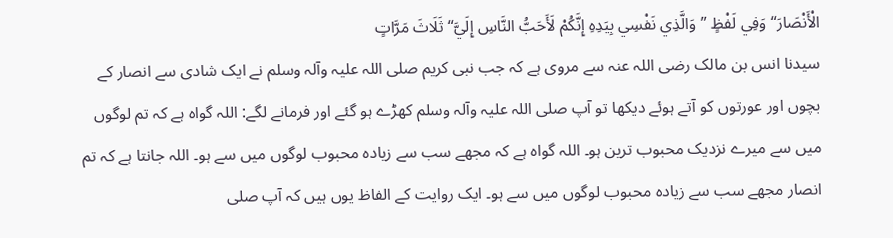الْأَنْصَارَ“ وَفِي لَفْظٍ ”وَالَّذِي نَفْسِي بِيَدِهِ إِنَّكُمْ لَأَحَبُّ النَّاسِ إِلَيَّ“ ثَلَاثَ مَرَّاتٍ
سیدنا انس بن مالک رضی اللہ عنہ سے مروی ہے کہ جب نبی کریم صلی اللہ علیہ وآلہ وسلم نے ایک شادی سے انصار کے بچوں اور عورتوں کو آتے ہوئے دیکھا تو آپ صلی اللہ علیہ وآلہ وسلم کھڑے ہو گئے اور فرمانے لگے: اللہ گواہ ہے کہ تم لوگوں میں سے میرے نزدیک محبوب ترین ہو۔ اللہ گواہ ہے کہ مجھے سب سے زیادہ محبوب لوگوں میں سے ہو۔ اللہ جانتا ہے کہ تم انصار مجھے سب سے زیادہ محبوب لوگوں میں سے ہو۔ ایک روایت کے الفاظ یوں ہیں کہ آپ صلی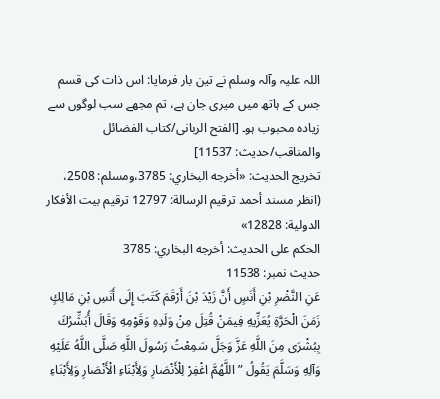اللہ علیہ وآلہ وسلم نے تین بار فرمایا: اس ذات کی قسم جس کے ہاتھ میں میری جان ہے، تم مجھے سب لوگوں سے زیادہ محبوب ہو۔ [الفتح الربانی/كتاب الفضائل والمناقب/حدیث: 11537]
تخریج الحدیث: «أخرجه البخاري: 3785،ومسلم: 2508، (انظر مسند أحمد ترقيم الرسالة: 12797 ترقیم بيت الأفكار الدولية: 12828»
الحكم على الحديث: أخرجه البخاري: 3785
حدیث نمبر: 11538
عَنِ النَّضْرِ بْنِ أَنَسٍ أَنَّ زَيْدَ بْنَ أَرْقَمَ كَتَبَ إِلَى أَنَسِ بْنِ مَالِكٍ زَمَنَ الْحَرَّةِ يُعَزِّيهِ فِيمَنْ قُتِلَ مِنْ وَلَدِهِ وَقَوْمِهِ وَقَالَ أُبَشِّرُكَ بِبُشْرَى مِنَ اللَّهِ عَزَّ وَجَلَّ سَمِعْتُ رَسُولَ اللَّهِ صَلَّى اللَّهُ عَلَيْهِ وَآلِهِ وَسَلَّمَ يَقُولُ ”اللَّهُمَّ اغْفِرْ لِلْأَنْصَارِ وَلِأَبْنَاءِ الْأَنْصَارِ وَلِأَبْنَاءِ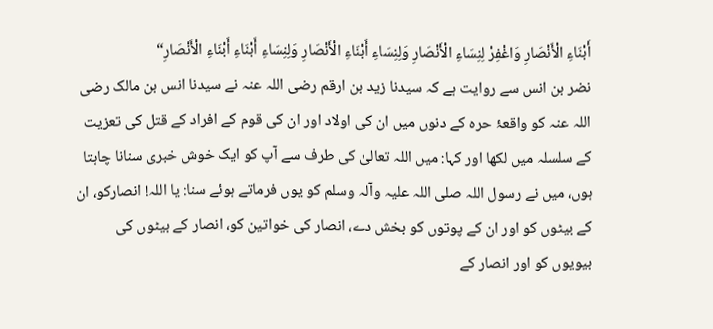أَبْنَاءِ الْأَنْصَارِ وَاغْفِرْ لِنِسَاءِ الْأَنْصَارِ وَلِنِسَاءِ أَبْنَاءِ الْأَنْصَارِ وَلِنِسَاءِ أَبْنَاءِ أَبْنَاءِ الْأَنْصَارِ“
نضر بن انس سے روایت ہے کہ سیدنا زید بن ارقم رضی اللہ عنہ نے سیدنا انس بن مالک رضی اللہ عنہ کو واقعۂ حرہ کے دنوں میں ان کی اولاد اور ان کی قوم کے افراد کے قتل کی تعزیت کے سلسلہ میں لکھا اور کہا: میں اللہ تعالیٰ کی طرف سے آپ کو ایک خوش خبری سنانا چاہتا ہوں، میں نے رسول اللہ صلی اللہ علیہ وآلہ وسلم کو یوں فرماتے ہوئے سنا: یا اللہ! انصارکو، ان کے بیٹوں کو اور ان کے پوتوں کو بخش دے، انصار کی خواتین کو، انصار کے بیٹوں کی بیویوں کو اور انصار کے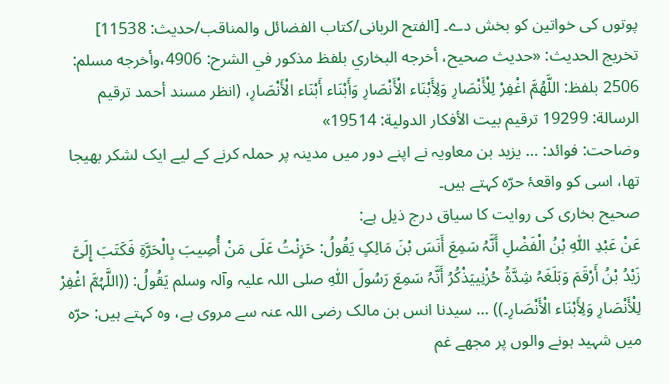پوتوں کی خواتین کو بخش دے۔ [الفتح الربانی/كتاب الفضائل والمناقب/حدیث: 11538]
تخریج الحدیث: «حديث صحيح، أخرجه البخاري بلفظ مذكور في الشرح: 4906،وأخرجه مسلم: 2506 بلفظ: اللَّهُمَّ اغْفِرْ لِلْأَنْصَارِ وَلِأَبْنَاء الْأَنْصَارِ وَأَبْنَاء أَبْنَاء الْأَنْصَارِ، (انظر مسند أحمد ترقيم الرسالة: 19299 ترقیم بيت الأفكار الدولية: 19514»
وضاحت: فوائد: … یزید بن معاویہ نے اپنے دور میں مدینہ پر حملہ کرنے کے لیے ایک لشکر بھیجا تھا، اسی کو واقعۂ حرّہ کہتے ہیں۔
صحیح بخاری کی روایت کا سیاق درج ذیل ہے:
عَنْ عَبْدِ اللّٰہِ بْنُ الْفَضْلِ أَنَّہُ سَمِعَ أَنَسَ بْنَ مَالِکٍ یَقُولُ: حَزِنْتُ عَلَی مَنْ أُصِیبَ بِالْحَرَّۃِ فَکَتَبَ إِلَیَّ زَیْدُ بْنُ أَرْقَمَ وَبَلَغَہُ شِدَّۃُ حُزْنِییَذْکُرُ أَنَّہُ سَمِعَ رَسُولَ اللّٰہِ صلی اللہ علیہ وآلہ وسلم یَقُولُ: ((اللَّہُمَّ اغْفِرْ لِلْأَنْصَارِ وَلِأَبْنَاء الْأَنْصَارِ۔)) … سیدنا انس بن مالک رضی اللہ عنہ سے مروی ہے، وہ کہتے ہیں: حرّہ میں شہید ہونے والوں پر مجھے غم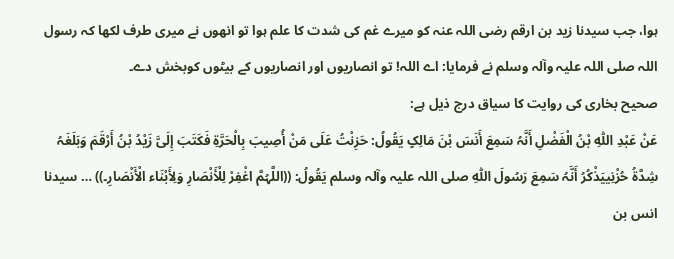ہوا، جب سیدنا زید بن ارقم رضی اللہ عنہ کو میرے غم کی شدت کا علم ہوا تو انھوں نے میری طرف لکھا کہ رسول اللہ صلی اللہ علیہ وآلہ وسلم نے فرمایا: اے اللہ! تو انصاریوں اور انصاریوں کے بیٹوں کوبخش دے۔
صحیح بخاری کی روایت کا سیاق درج ذیل ہے:
عَنْ عَبْدِ اللّٰہِ بْنُ الْفَضْلِ أَنَّہُ سَمِعَ أَنَسَ بْنَ مَالِکٍ یَقُولُ: حَزِنْتُ عَلَی مَنْ أُصِیبَ بِالْحَرَّۃِ فَکَتَبَ إِلَیَّ زَیْدُ بْنُ أَرْقَمَ وَبَلَغَہُ شِدَّۃُ حُزْنِییَذْکُرُ أَنَّہُ سَمِعَ رَسُولَ اللّٰہِ صلی اللہ علیہ وآلہ وسلم یَقُولُ: ((اللَّہُمَّ اغْفِرْ لِلْأَنْصَارِ وَلِأَبْنَاء الْأَنْصَارِ۔)) … سیدنا انس بن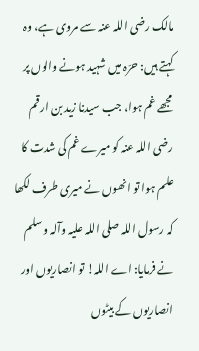مالک رضی اللہ عنہ سے مروی ہے، وہ کہتے ہیں: حرّہ میں شہید ہونے والوں پر مجھے غم ہوا، جب سیدنا زید بن ارقم رضی اللہ عنہ کو میرے غم کی شدت کا علم ہوا تو انھوں نے میری طرف لکھا کہ رسول اللہ صلی اللہ علیہ وآلہ وسلم نے فرمایا: اے اللہ! تو انصاریوں اور انصاریوں کے بیٹوں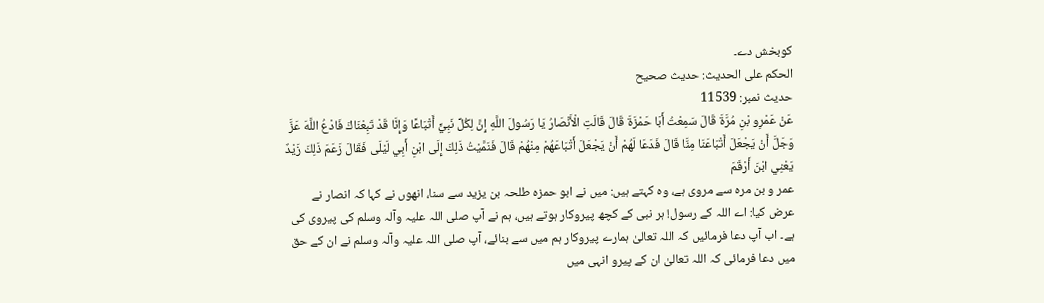کوبخش دے۔
الحكم على الحديث: حديث صحيح
حدیث نمبر: 11539
عَنْ عَمْرِو بْنِ مُرَّةَ قَالَ سَمِعْتُ أَبَا حَمْزَةَ قَالَ قَالَتِ الْأَنْصَارُ يَا رَسُولَ اللَّهِ إِنَّ لِكُلِّ نَبِيٍّ أَتْبَاعًا وَإِنَّا قَدْ تَبِعْنَاكَ فَادْعُ اللَّهَ عَزَّ وَجَلَّ أَنْ يَجْعَلَ أَتْبَاعَنَا مِنَّا قَالَ فَدَعَا لَهُمْ أَنْ يَجْعَلَ أَتْبَاعَهُمْ مِنْهُمْ قَالَ فَنَمَّيْتُ ذَلِكَ إِلَى ابْنِ أَبِي لَيْلَى فَقَالَ زَعَمَ ذَلِكَ زَيْدٌ يَعْنِي ابْنَ أَرْقَمَ
عمر و بن مرہ سے مروی ہے، وہ کہتے ہیں: میں نے ابو حمزہ طلحہ بن یزید سے سنا، انھوں نے کہا کہ انصار نے عرض کیا: اے اللہ کے رسول! ہر نبی کے کچھ پیروکار ہوتے ہیں، ہم نے آپ صلی اللہ علیہ وآلہ وسلم کی پیروی کی ہے۔ اب آپ دعا فرمائیں کہ اللہ تعالیٰ ہمارے پیروکار ہم میں سے بنائے، آپ صلی اللہ علیہ وآلہ وسلم نے ان کے حق میں دعا فرمائی کہ اللہ تعالیٰ ان کے پیرو انہی میں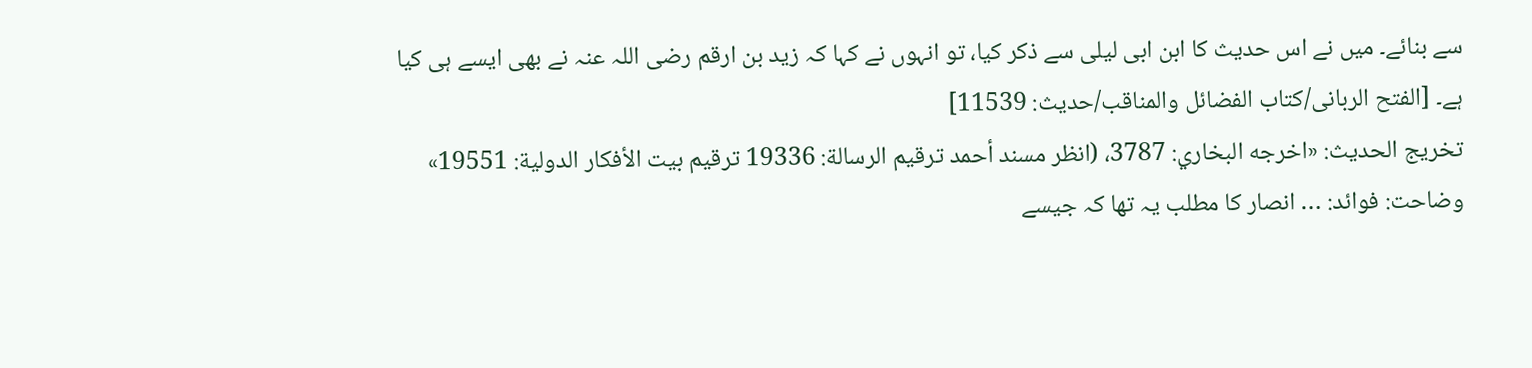سے بنائے۔ میں نے اس حدیث کا ابن ابی لیلی سے ذکر کیا، تو انہوں نے کہا کہ زید بن ارقم رضی اللہ عنہ نے بھی ایسے ہی کیا ہے۔ [الفتح الربانی/كتاب الفضائل والمناقب/حدیث: 11539]
تخریج الحدیث: «اخرجه البخاري: 3787، (انظر مسند أحمد ترقيم الرسالة: 19336 ترقیم بيت الأفكار الدولية: 19551»
وضاحت: فوائد: … انصار کا مطلب یہ تھا کہ جیسے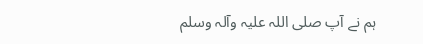ہم نے آپ صلی اللہ علیہ وآلہ وسلم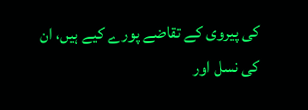کی پیروی کے تقاضے پورے کیے ہیں، ان کی نسل اور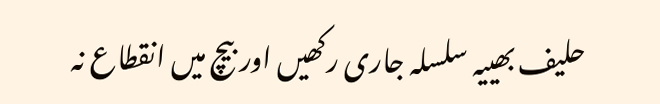حلیف بھییہ سلسلہ جاری رکھیں اور بیچ میں انقطاع نہ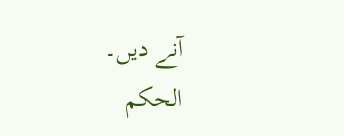آنے دیں۔
الحكم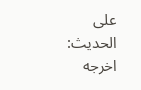على الحديث: اخرجه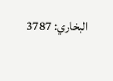البخاري: 3787